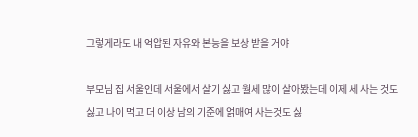그렇게라도 내 억압된 자유와 본능을 보상 받을 거야

부모님 집 서울인데 서울에서 살기 싫고 월세 많이 살아봤는데 이제 세 사는 것도 싫고 나이 먹고 더 이상 남의 기준에 얽매여 사는것도 싫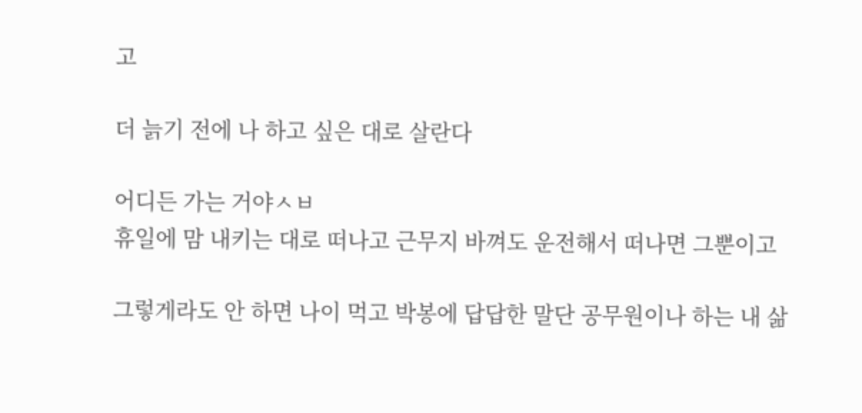고

더 늙기 전에 나 하고 싶은 대로 살란다

어디든 가는 거야ㅅㅂ
휴일에 맘 내키는 대로 떠나고 근무지 바껴도 운전해서 떠나면 그뿐이고

그렇게라도 안 하면 나이 먹고 박봉에 답답한 말단 공무원이나 하는 내 삶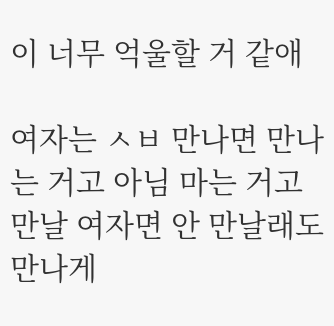이 너무 억울할 거 같애

여자는 ㅅㅂ 만나면 만나는 거고 아님 마는 거고
만날 여자면 안 만날래도 만나게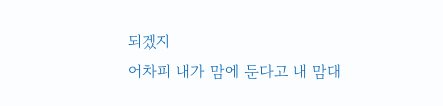되겠지
어차피 내가 맘에 둔다고 내 맘대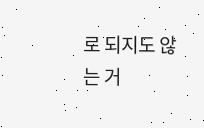로 되지도 않는 거